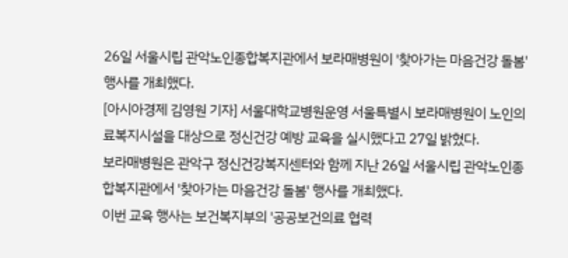26일 서울시립 관악노인종합복지관에서 보라매병원이 '찾아가는 마음건강 돌봄' 행사를 개최했다.
[아시아경제 김영원 기자] 서울대학교병원운영 서울특별시 보라매병원이 노인의료복지시설을 대상으로 정신건강 예방 교육을 실시했다고 27일 밝혔다.
보라매병원은 관악구 정신건강복지센터와 함께 지난 26일 서울시립 관악노인종합복지관에서 '찾아가는 마음건강 돌봄' 행사를 개최했다.
이번 교육 행사는 보건복지부의 '공공보건의료 협력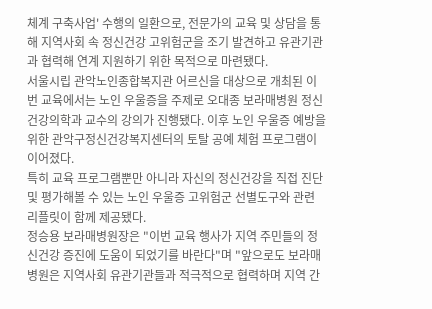체계 구축사업' 수행의 일환으로, 전문가의 교육 및 상담을 통해 지역사회 속 정신건강 고위험군을 조기 발견하고 유관기관과 협력해 연계 지원하기 위한 목적으로 마련됐다.
서울시립 관악노인종합복지관 어르신을 대상으로 개최된 이번 교육에서는 노인 우울증을 주제로 오대종 보라매병원 정신건강의학과 교수의 강의가 진행됐다. 이후 노인 우울증 예방을 위한 관악구정신건강복지센터의 토탈 공예 체험 프로그램이 이어졌다.
특히 교육 프로그램뿐만 아니라 자신의 정신건강을 직접 진단 및 평가해볼 수 있는 노인 우울증 고위험군 선별도구와 관련 리플릿이 함께 제공됐다.
정승용 보라매병원장은 "이번 교육 행사가 지역 주민들의 정신건강 증진에 도움이 되었기를 바란다"며 "앞으로도 보라매병원은 지역사회 유관기관들과 적극적으로 협력하며 지역 간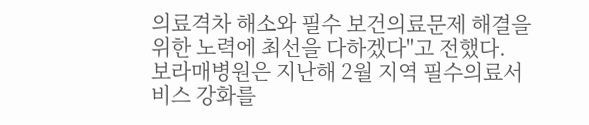의료격차 해소와 필수 보건의료문제 해결을 위한 노력에 최선을 다하겠다"고 전했다.
보라매병원은 지난해 2월 지역 필수의료서비스 강화를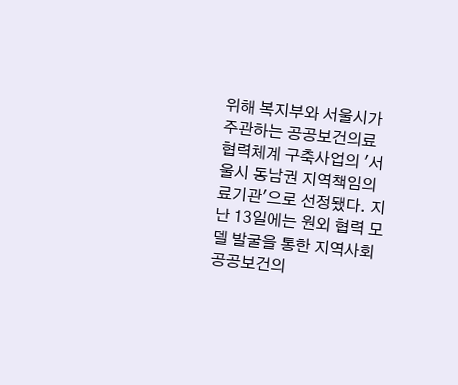위해 복지부와 서울시가 주관하는 공공보건의료 협력체계 구축사업의 '서울시 동남권 지역책임의료기관'으로 선정됐다. 지난 13일에는 원외 협력 모델 발굴을 통한 지역사회 공공보건의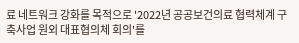료 네트워크 강화를 목적으로 '2022년 공공보건의료 협력체계 구축사업 원외 대표협의체 회의'를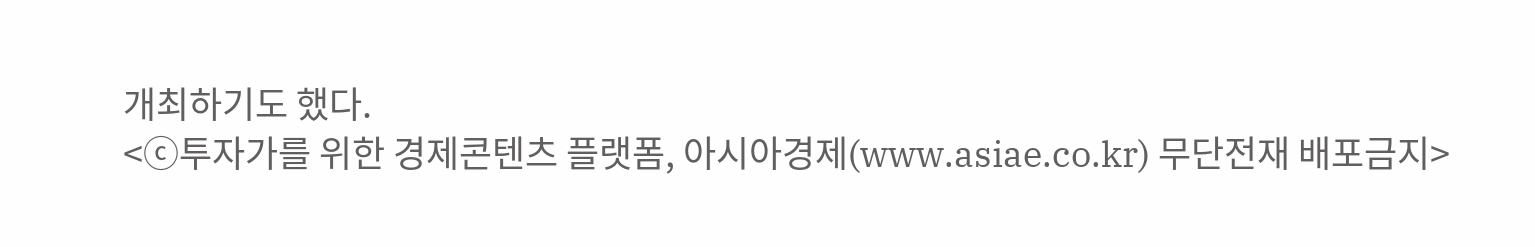개최하기도 했다.
<ⓒ투자가를 위한 경제콘텐츠 플랫폼, 아시아경제(www.asiae.co.kr) 무단전재 배포금지>